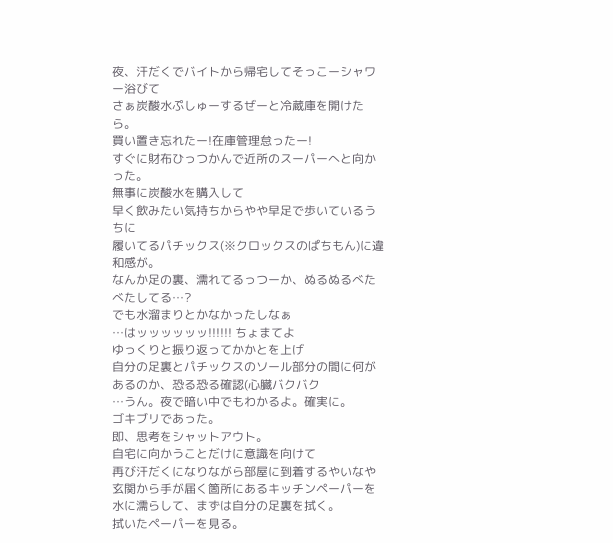夜、汗だくでバイトから帰宅してそっこーシャワー浴びて
さぁ炭酸水ぷしゅーするぜーと冷蔵庫を開けたら。
買い置き忘れたー!在庫管理怠ったー!
すぐに財布ひっつかんで近所のスーパーへと向かった。
無事に炭酸水を購入して
早く飲みたい気持ちからやや早足で歩いているうちに
履いてるパチックス(※クロックスのぱちもん)に違和感が。
なんか足の裏、濡れてるっつーか、ぬるぬるべたべたしてる…?
でも水溜まりとかなかったしなぁ
…はッッッッッッ!!!!!! ちょまてよ
ゆっくりと振り返ってかかとを上げ
自分の足裏とパチックスのソール部分の間に何があるのか、恐る恐る確認(心臓バクバク
…うん。夜で暗い中でもわかるよ。確実に。
ゴキブリであった。
即、思考をシャットアウト。
自宅に向かうことだけに意識を向けて
再び汗だくになりながら部屋に到着するやいなや
玄関から手が届く箇所にあるキッチンペーパーを水に濡らして、まずは自分の足裏を拭く。
拭いたペーパーを見る。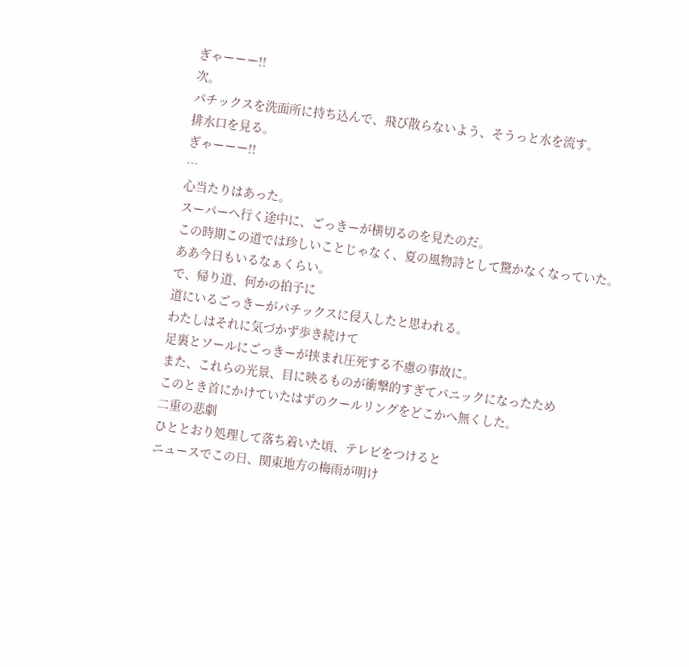ぎゃーーー!!
次。
パチックスを洗面所に持ち込んで、飛び散らないよう、そうっと水を流す。
排水口を見る。
ぎゃーーー!!
…
心当たりはあった。
スーパーへ行く途中に、ごっきーが横切るのを見たのだ。
この時期この道では珍しいことじゃなく、夏の風物詩として驚かなくなっていた。
ああ今日もいるなぁくらい。
で、帰り道、何かの拍子に
道にいるごっきーがパチックスに侵入したと思われる。
わたしはそれに気づかず歩き続けて
足裏とソールにごっきーが挟まれ圧死する不慮の事故に。
また、これらの光景、目に映るものが衝撃的すぎてパニックになったため
このとき首にかけていたはずのクールリングをどこかへ無くした。
二重の悲劇
ひととおり処理して落ち着いた頃、テレビをつけると
ニュースでこの日、関東地方の梅雨が明け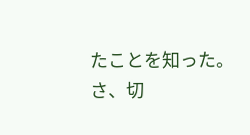たことを知った。
さ、切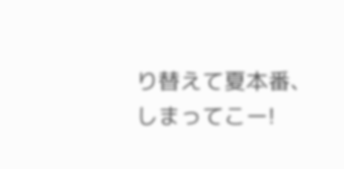り替えて夏本番、しまってこー!